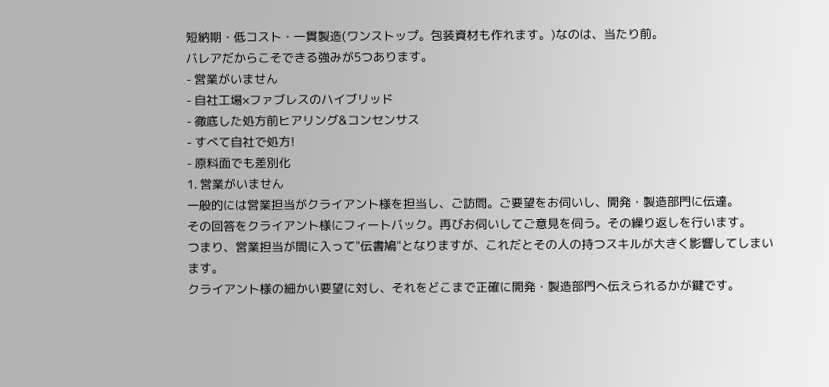短納期・低コスト・一貫製造(ワンストップ。包装資材も作れます。)なのは、当たり前。
バレアだからこそできる強みが5つあります。
- 営業がいません
- 自社工場×ファブレスのハイブリッド
- 徹底した処方前ヒアリング&コンセンサス
- すべて自社で処方!
- 原料面でも差別化
1. 営業がいません
一般的には営業担当がクライアント様を担当し、ご訪問。ご要望をお伺いし、開発・製造部門に伝達。
その回答をクライアント様にフィートバック。再びお伺いしてご意見を伺う。その繰り返しを行います。
つまり、営業担当が間に入って"伝書鳩"となりますが、これだとその人の持つスキルが大きく影響してしまいます。
クライアント様の細かい要望に対し、それをどこまで正確に開発・製造部門へ伝えられるかが鍵です。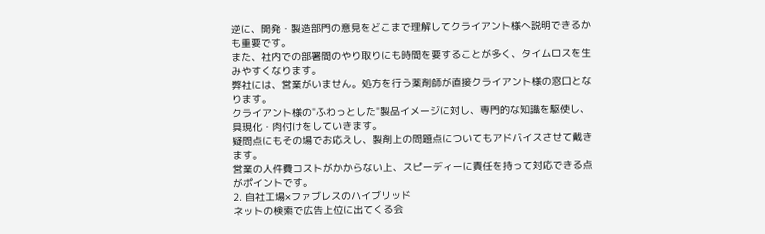逆に、開発・製造部門の意見をどこまで理解してクライアント様へ説明できるかも重要です。
また、社内での部署間のやり取りにも時間を要することが多く、タイムロスを生みやすくなります。
弊社には、営業がいません。処方を行う薬剤師が直接クライアント様の窓口となります。
クライアント様の"ふわっとした"製品イメージに対し、専門的な知識を駆使し、具現化・肉付けをしていきます。
疑問点にもその場でお応えし、製剤上の問題点についてもアドバイスさせて戴きます。
営業の人件費コストがかからない上、スピーディーに責任を持って対応できる点がポイントです。
2. 自社工場×ファブレスのハイブリッド
ネットの検索で広告上位に出てくる会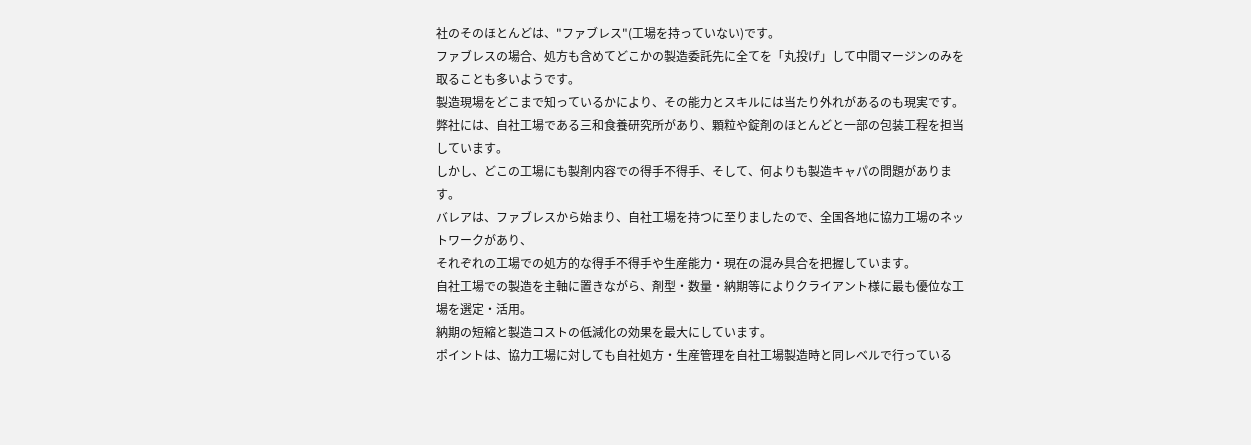社のそのほとんどは、"ファブレス"(工場を持っていない)です。
ファブレスの場合、処方も含めてどこかの製造委託先に全てを「丸投げ」して中間マージンのみを取ることも多いようです。
製造現場をどこまで知っているかにより、その能力とスキルには当たり外れがあるのも現実です。
弊社には、自社工場である三和食養研究所があり、顆粒や錠剤のほとんどと一部の包装工程を担当しています。
しかし、どこの工場にも製剤内容での得手不得手、そして、何よりも製造キャパの問題があります。
バレアは、ファブレスから始まり、自社工場を持つに至りましたので、全国各地に協力工場のネットワークがあり、
それぞれの工場での処方的な得手不得手や生産能力・現在の混み具合を把握しています。
自社工場での製造を主軸に置きながら、剤型・数量・納期等によりクライアント様に最も優位な工場を選定・活用。
納期の短縮と製造コストの低減化の効果を最大にしています。
ポイントは、協力工場に対しても自社処方・生産管理を自社工場製造時と同レベルで行っている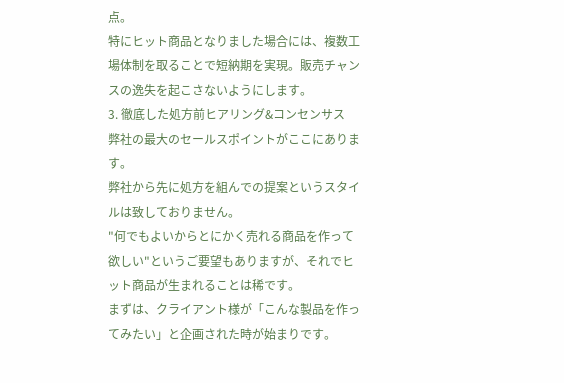点。
特にヒット商品となりました場合には、複数工場体制を取ることで短納期を実現。販売チャンスの逸失を起こさないようにします。
3. 徹底した処方前ヒアリング&コンセンサス
弊社の最大のセールスポイントがここにあります。
弊社から先に処方を組んでの提案というスタイルは致しておりません。
"何でもよいからとにかく売れる商品を作って欲しい"というご要望もありますが、それでヒット商品が生まれることは稀です。
まずは、クライアント様が「こんな製品を作ってみたい」と企画された時が始まりです。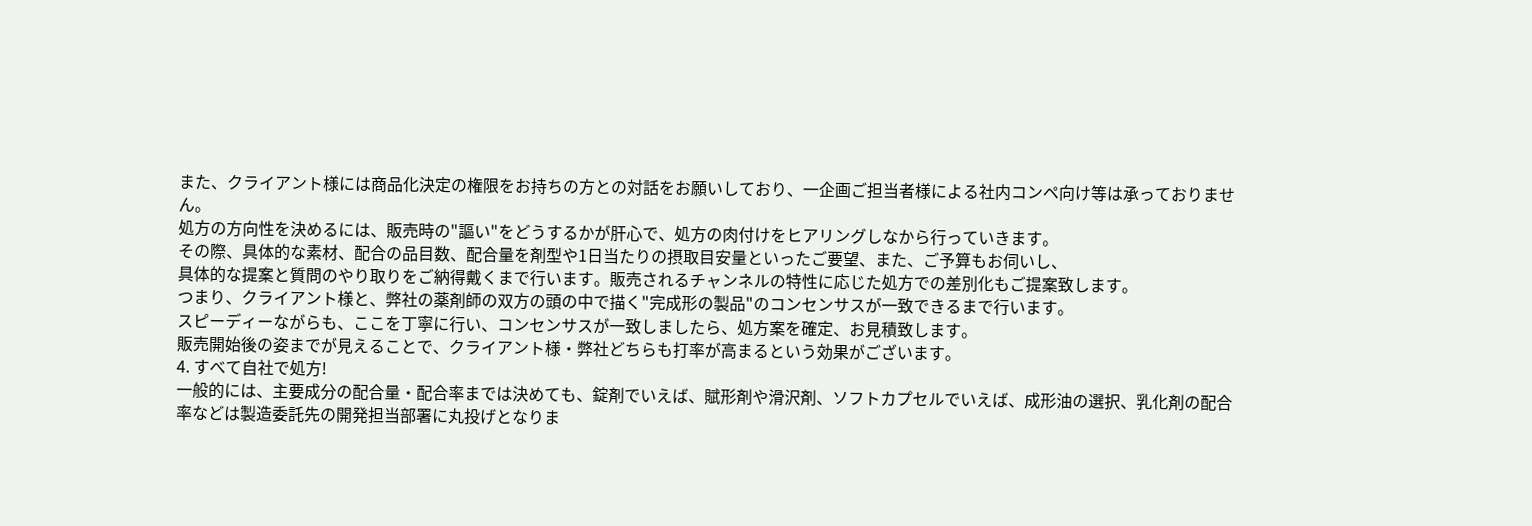また、クライアント様には商品化決定の権限をお持ちの方との対話をお願いしており、一企画ご担当者様による社内コンペ向け等は承っておりません。
処方の方向性を決めるには、販売時の"謳い"をどうするかが肝心で、処方の肉付けをヒアリングしなから行っていきます。
その際、具体的な素材、配合の品目数、配合量を剤型や1日当たりの摂取目安量といったご要望、また、ご予算もお伺いし、
具体的な提案と質問のやり取りをご納得戴くまで行います。販売されるチャンネルの特性に応じた処方での差別化もご提案致します。
つまり、クライアント様と、弊社の薬剤師の双方の頭の中で描く"完成形の製品"のコンセンサスが一致できるまで行います。
スピーディーながらも、ここを丁寧に行い、コンセンサスが一致しましたら、処方案を確定、お見積致します。
販売開始後の姿までが見えることで、クライアント様・弊社どちらも打率が高まるという効果がございます。
4. すべて自社で処方!
一般的には、主要成分の配合量・配合率までは決めても、錠剤でいえば、賦形剤や滑沢剤、ソフトカプセルでいえば、成形油の選択、乳化剤の配合率などは製造委託先の開発担当部署に丸投げとなりま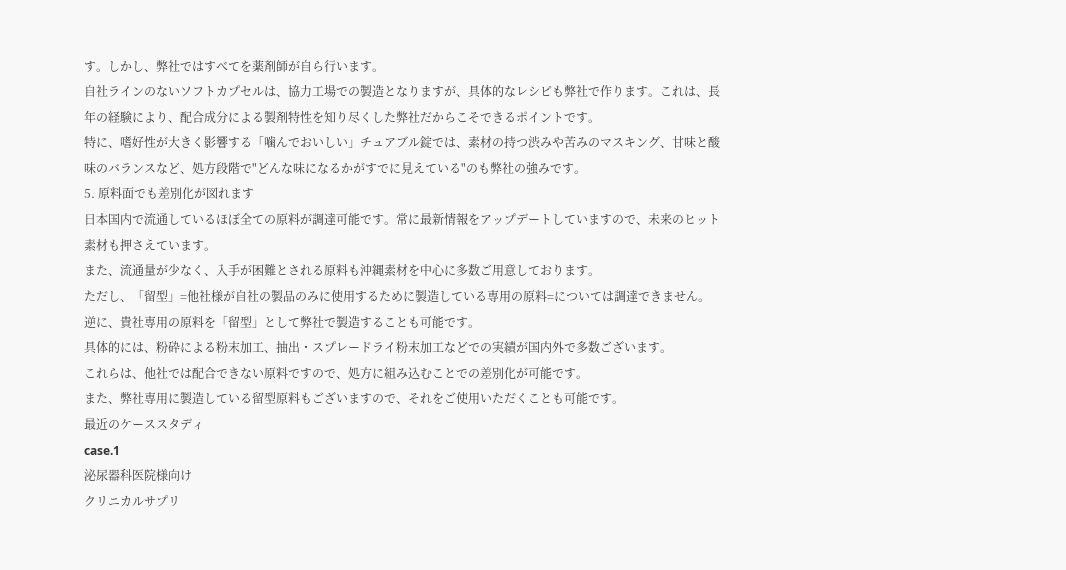す。しかし、弊社ではすべてを薬剤師が自ら行います。
自社ラインのないソフトカプセルは、協力工場での製造となりますが、具体的なレシピも弊社で作ります。これは、長年の経験により、配合成分による製剤特性を知り尽くした弊社だからこそできるポイントです。
特に、嗜好性が大きく影響する「噛んでおいしい」チュアブル錠では、素材の持つ渋みや苦みのマスキング、甘味と酸味のバランスなど、処方段階で"どんな味になるかがすでに見えている"のも弊社の強みです。
5. 原料面でも差別化が図れます
日本国内で流通しているほぼ全ての原料が調達可能です。常に最新情報をアップデートしていますので、未来のヒット素材も押さえています。
また、流通量が少なく、入手が困難とされる原料も沖縄素材を中心に多数ご用意しております。
ただし、「留型」=他社様が自社の製品のみに使用するために製造している専用の原料=については調達できません。
逆に、貴社専用の原料を「留型」として弊社で製造することも可能です。
具体的には、粉砕による粉末加工、抽出・スプレードライ粉末加工などでの実績が国内外で多数ございます。
これらは、他社では配合できない原料ですので、処方に組み込むことでの差別化が可能です。
また、弊社専用に製造している留型原料もございますので、それをご使用いただくことも可能です。
最近のケーススタディ
case.1
泌尿器科医院様向け
クリニカルサプリ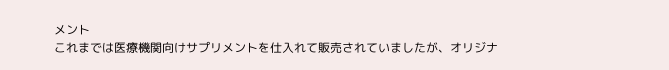メント
これまでは医療機関向けサプリメントを仕入れて販売されていましたが、オリジナ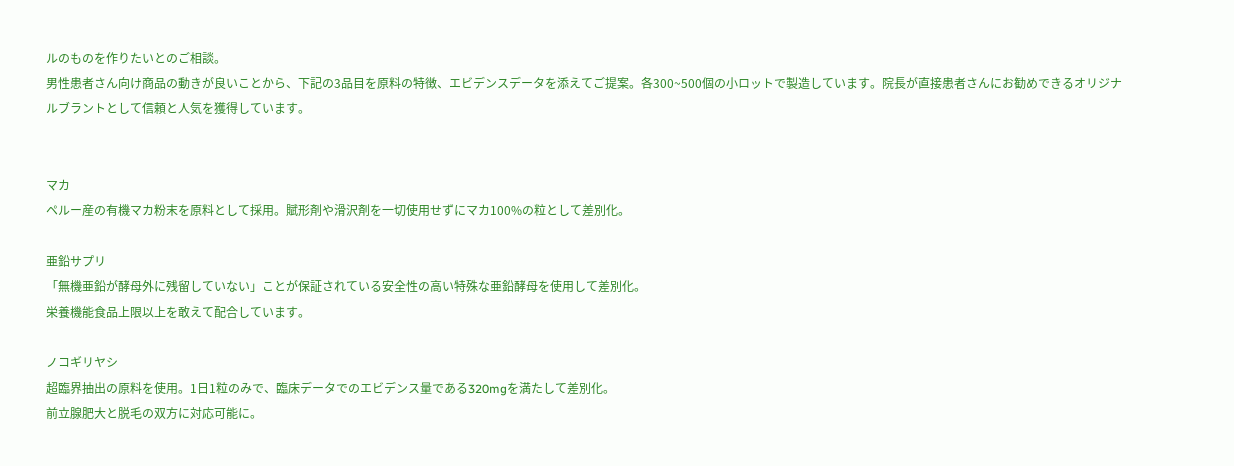ルのものを作りたいとのご相談。
男性患者さん向け商品の動きが良いことから、下記の3品目を原料の特徴、エビデンスデータを添えてご提案。各300~500個の小ロットで製造しています。院長が直接患者さんにお勧めできるオリジナルブラントとして信頼と人気を獲得しています。


マカ
ペルー産の有機マカ粉末を原料として採用。賦形剤や滑沢剤を一切使用せずにマカ100%の粒として差別化。

亜鉛サプリ
「無機亜鉛が酵母外に残留していない」ことが保証されている安全性の高い特殊な亜鉛酵母を使用して差別化。
栄養機能食品上限以上を敢えて配合しています。

ノコギリヤシ
超臨界抽出の原料を使用。1日1粒のみで、臨床データでのエビデンス量である320mgを満たして差別化。
前立腺肥大と脱毛の双方に対応可能に。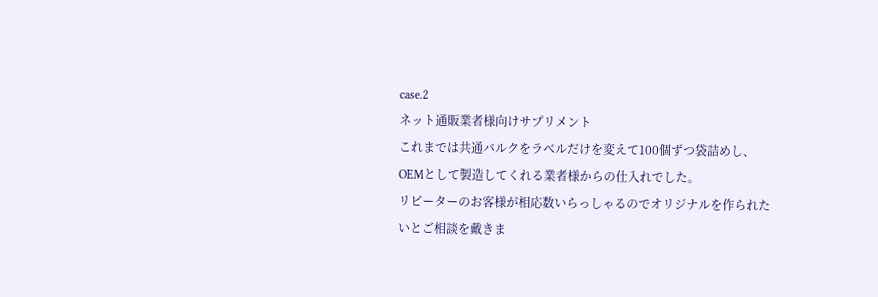case.2
ネット通販業者様向けサプリメント
これまでは共通バルクをラベルだけを変えて100個ずつ袋詰めし、OEMとして製造してくれる業者様からの仕入れでした。
リピーターのお客様が相応数いらっしゃるのでオリジナルを作られたいとご相談を戴きま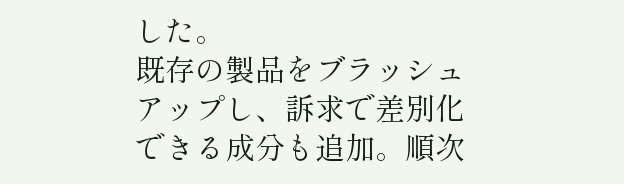した。
既存の製品をブラッシュアップし、訴求で差別化できる成分も追加。順次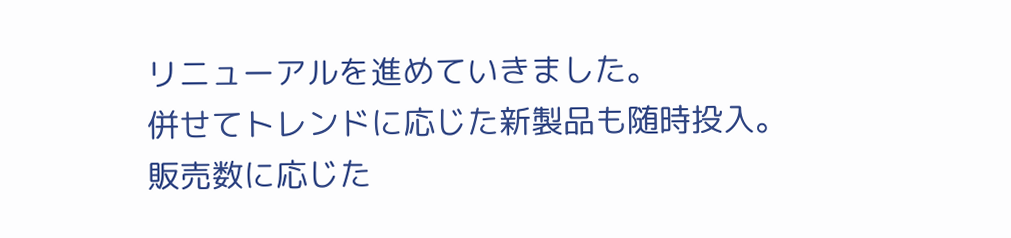リニューアルを進めていきました。
併せてトレンドに応じた新製品も随時投入。
販売数に応じた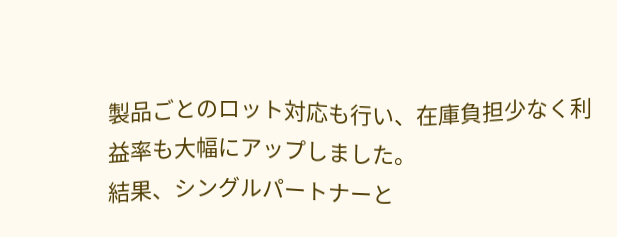製品ごとのロット対応も行い、在庫負担少なく利益率も大幅にアップしました。
結果、シングルパートナーと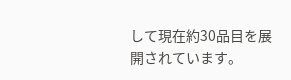して現在約30品目を展開されています。